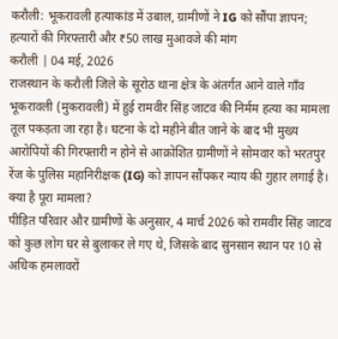करौली: भूकरावली हत्याकांड में उबाल, ग्रामीणों ने IG को सौंपा ज्ञापन; हत्यारों की गिरफ्तारी और ₹50 लाख मुआवजे की मांग
करौली | 04 मई, 2026
राजस्थान के करौली जिले के सूरोठ थाना क्षेत्र के अंतर्गत आने वाले गाँव भूकरावली (मुकरावली) में हुई रामवीर सिंह जाटव की निर्मम हत्या का मामला तूल पकड़ता जा रहा है। घटना के दो महीने बीत जाने के बाद भी मुख्य आरोपियों की गिरफ्तारी न होने से आक्रोशित ग्रामीणों ने सोमवार को भरतपुर रेंज के पुलिस महानिरीक्षक (IG) को ज्ञापन सौंपकर न्याय की गुहार लगाई है।
क्या है पूरा मामला?
पीड़ित परिवार और ग्रामीणों के अनुसार, 4 मार्च 2026 को रामवीर सिंह जाटव को कुछ लोग घर से बुलाकर ले गए थे, जिसके बाद सुनसान स्थान पर 10 से अधिक हमलावरों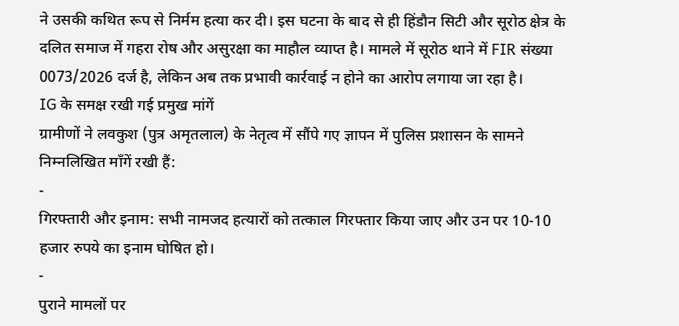ने उसकी कथित रूप से निर्मम हत्या कर दी। इस घटना के बाद से ही हिंडौन सिटी और सूरोठ क्षेत्र के दलित समाज में गहरा रोष और असुरक्षा का माहौल व्याप्त है। मामले में सूरोठ थाने में FIR संख्या 0073/2026 दर्ज है, लेकिन अब तक प्रभावी कार्रवाई न होने का आरोप लगाया जा रहा है।
IG के समक्ष रखी गई प्रमुख मांगें
ग्रामीणों ने लवकुश (पुत्र अमृतलाल) के नेतृत्व में सौंपे गए ज्ञापन में पुलिस प्रशासन के सामने निम्नलिखित माँगें रखी हैं:
-
गिरफ्तारी और इनाम: सभी नामजद हत्यारों को तत्काल गिरफ्तार किया जाए और उन पर 10-10 हजार रुपये का इनाम घोषित हो।
-
पुराने मामलों पर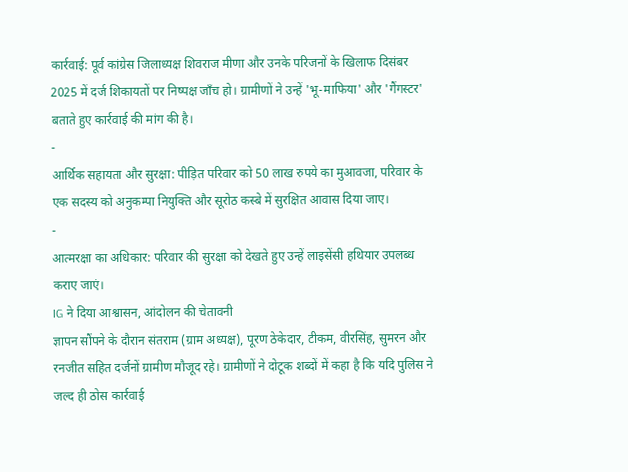कार्रवाई: पूर्व कांग्रेस जिलाध्यक्ष शिवराज मीणा और उनके परिजनों के खिलाफ दिसंबर 2025 में दर्ज शिकायतों पर निष्पक्ष जाँच हो। ग्रामीणों ने उन्हें 'भू-माफिया' और 'गैंगस्टर' बताते हुए कार्रवाई की मांग की है।
-
आर्थिक सहायता और सुरक्षा: पीड़ित परिवार को 50 लाख रुपये का मुआवजा, परिवार के एक सदस्य को अनुकम्पा नियुक्ति और सूरोठ कस्बे में सुरक्षित आवास दिया जाए।
-
आत्मरक्षा का अधिकार: परिवार की सुरक्षा को देखते हुए उन्हें लाइसेंसी हथियार उपलब्ध कराए जाएं।
IG ने दिया आश्वासन, आंदोलन की चेतावनी
ज्ञापन सौंपने के दौरान संतराम (ग्राम अध्यक्ष), पूरण ठेकेदार, टीकम, वीरसिंह, सुमरन और रनजीत सहित दर्जनों ग्रामीण मौजूद रहे। ग्रामीणों ने दोटूक शब्दों में कहा है कि यदि पुलिस ने जल्द ही ठोस कार्रवाई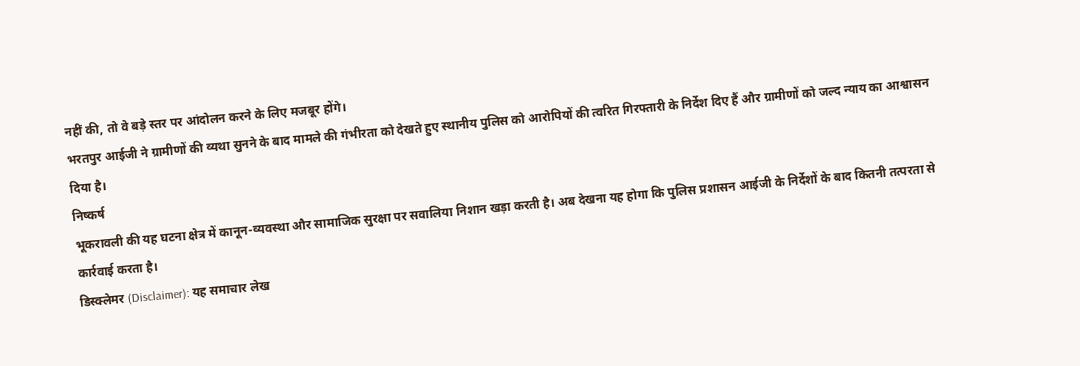नहीं की, तो वे बड़े स्तर पर आंदोलन करने के लिए मजबूर होंगे।
भरतपुर आईजी ने ग्रामीणों की व्यथा सुनने के बाद मामले की गंभीरता को देखते हुए स्थानीय पुलिस को आरोपियों की त्वरित गिरफ्तारी के निर्देश दिए हैं और ग्रामीणों को जल्द न्याय का आश्वासन दिया है।
निष्कर्ष
भूकरावली की यह घटना क्षेत्र में कानून-व्यवस्था और सामाजिक सुरक्षा पर सवालिया निशान खड़ा करती है। अब देखना यह होगा कि पुलिस प्रशासन आईजी के निर्देशों के बाद कितनी तत्परता से कार्रवाई करता है।
डिस्क्लेमर (Disclaimer): यह समाचार लेख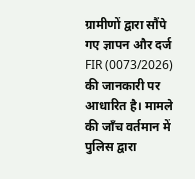ग्रामीणों द्वारा सौंपे गए ज्ञापन और दर्ज FIR (0073/2026) की जानकारी पर आधारित है। मामले की जाँच वर्तमान में पुलिस द्वारा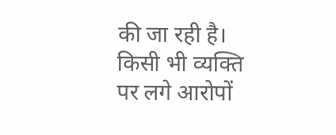की जा रही है। किसी भी व्यक्ति पर लगे आरोपों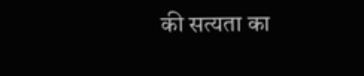की सत्यता का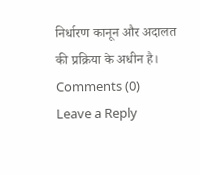निर्धारण कानून और अदालत की प्रक्रिया के अधीन है।
Comments (0)
Leave a Reply